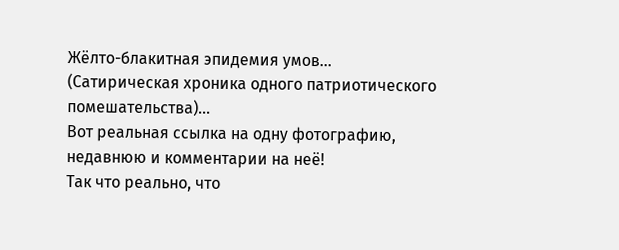Жёлто-блакитная эпидемия умов...
(Сатирическая хроника одного патриотического помешательства)...
Вот реальная ссылка на одну фотографию, недавнюю и комментарии на неё!
Так что реально, что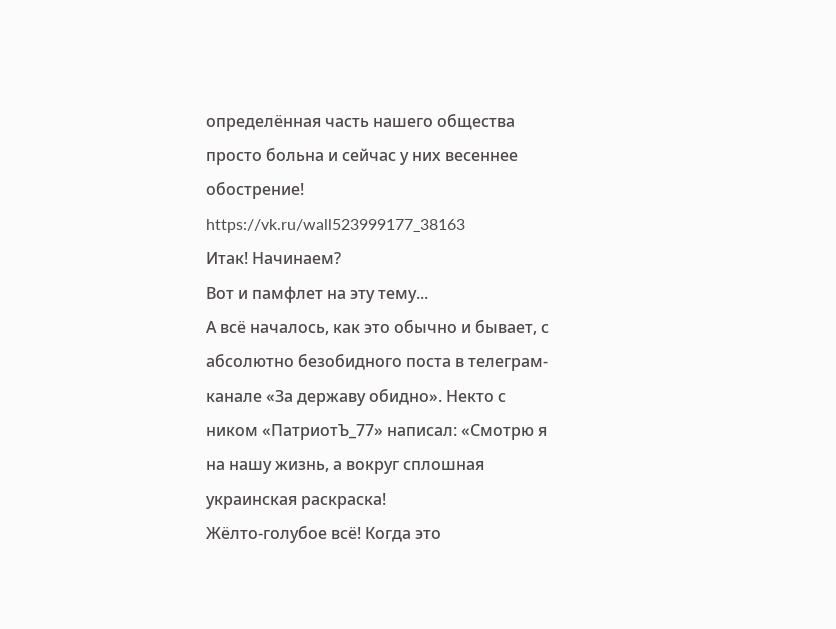определённая часть нашего общества просто больна и сейчас у них весеннее обострение!
https://vk.ru/wall523999177_38163
Итак! Начинаем?
Вот и памфлет на эту тему...
А всё началось, как это обычно и бывает, с абсолютно безобидного поста в телеграм-канале «За державу обидно». Некто с ником «ПатриотЪ_77» написал: «Смотрю я на нашу жизнь, а вокруг сплошная украинская раскраска!
Жёлто-голубое всё! Когда это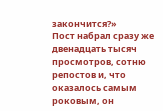закончится?»
Пост набрал сразу же двенадцать тысяч просмотров, сотню репостов и, что оказалось самым роковым, он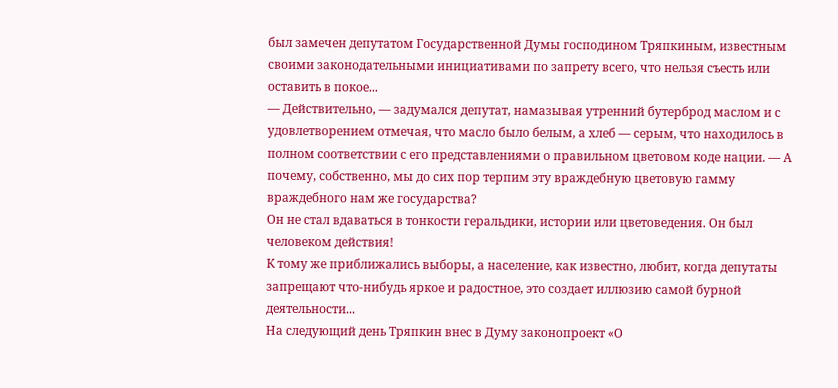был замечен депутатом Государственной Думы господином Тряпкиным, известным своими законодательными инициативами по запрету всего, что нельзя съесть или оставить в покое...
— Действительно, — задумался депутат, намазывая утренний бутерброд маслом и с удовлетворением отмечая, что масло было белым, а хлеб — серым, что находилось в полном соответствии с его представлениями о правильном цветовом коде нации. — А почему, собственно, мы до сих пор терпим эту враждебную цветовую гамму враждебного нам же государства?
Он не стал вдаваться в тонкости геральдики, истории или цветоведения. Он был человеком действия!
К тому же приближались выборы, а население, как известно, любит, когда депутаты запрещают что-нибудь яркое и радостное, это создает иллюзию самой бурной деятельности...
На следующий день Тряпкин внес в Думу законопроект «О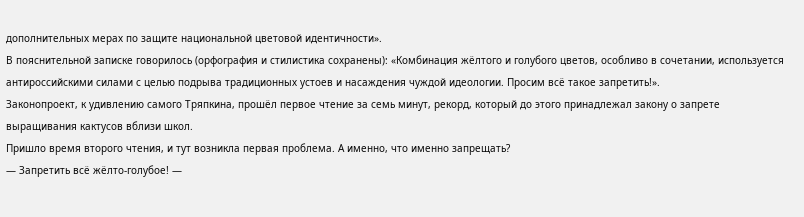дополнительных мерах по защите национальной цветовой идентичности».
В пояснительной записке говорилось (орфография и стилистика сохранены): «Комбинация жёлтого и голубого цветов, особливо в сочетании, используется антироссийскими силами с целью подрыва традиционных устоев и насаждения чуждой идеологии. Просим всё такое запретить!».
Законопроект, к удивлению самого Тряпкина, прошёл первое чтение за семь минут, рекорд, который до этого принадлежал закону о запрете выращивания кактусов вблизи школ.
Пришло время второго чтения, и тут возникла первая проблема. А именно, что именно запрещать?
— Запретить всё жёлто-голубое! —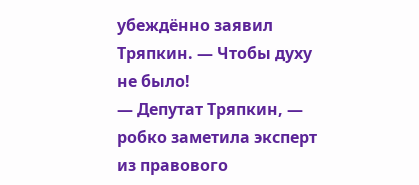убеждённо заявил Тряпкин. — Чтобы духу не было!
— Депутат Тряпкин, — робко заметила эксперт из правового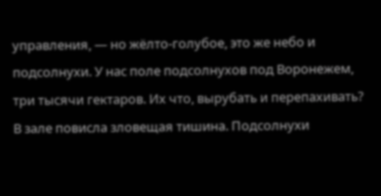управления, — но жёлто-голубое, это же небо и подсолнухи. У нас поле подсолнухов под Воронежем, три тысячи гектаров. Их что, вырубать и перепахивать?
В зале повисла зловещая тишина. Подсолнухи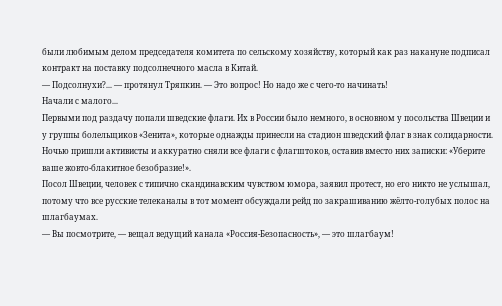были любимым делом председателя комитета по сельскому хозяйству, который как раз накануне подписал контракт на поставку подсолнечного масла в Китай.
— Подсолнухи?... — протянул Тряпкин. — Это вопрос! Но надо же с чего-то начинать!
Начали с малого...
Первыми под раздачу попали шведские флаги. Их в России было немного, в основном у посольства Швеции и у группы болельщиков «Зенита», которые однажды принесли на стадион шведский флаг в знак солидарности. Ночью пришли активисты и аккуратно сняли все флаги с флагштоков, оставив вместо них записки: «Уберите ваше жовто-блакитное безобразие!».
Посол Швеции, человек с типично скандинавским чувством юмора, заявил протест, но его никто не услышал, потому что все русские телеканалы в тот момент обсуждали рейд по закрашиванию жёлто-голубых полос на шлагбаумах.
— Вы посмотрите, — вещал ведущий канала «Россия-Безопасность», — это шлагбаум!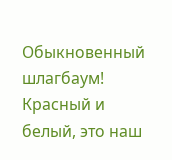Обыкновенный шлагбаум! Красный и белый, это наш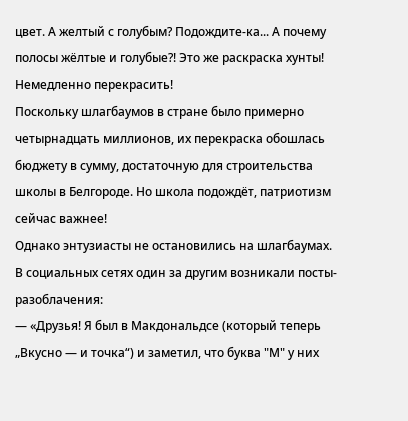цвет. А желтый с голубым? Подождите-ка... А почему полосы жёлтые и голубые?! Это же раскраска хунты! Немедленно перекрасить!
Поскольку шлагбаумов в стране было примерно четырнадцать миллионов, их перекраска обошлась бюджету в сумму, достаточную для строительства школы в Белгороде. Но школа подождёт, патриотизм сейчас важнее!
Однако энтузиасты не остановились на шлагбаумах. В социальных сетях один за другим возникали посты-разоблачения:
— «Друзья! Я был в Макдональдсе (который теперь „Вкусно — и точка“) и заметил, что буква "М" у них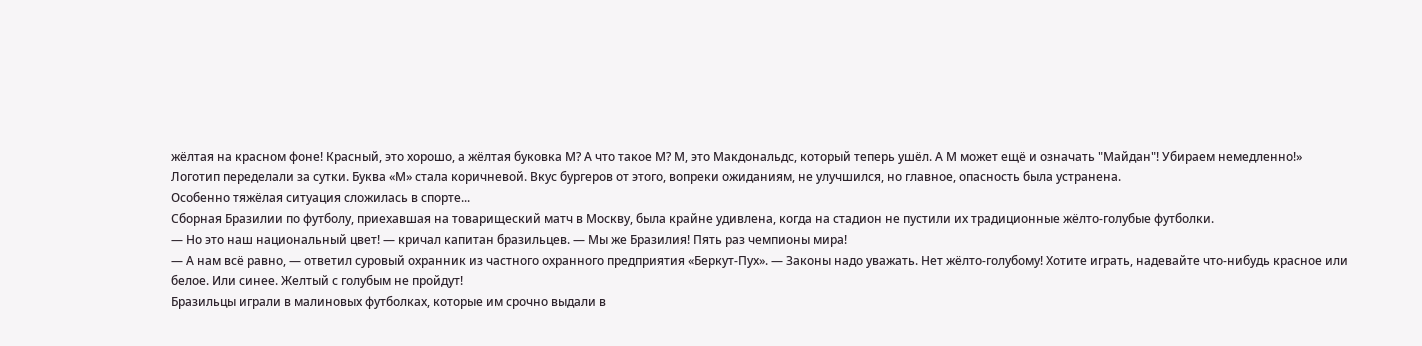жёлтая на красном фоне! Красный, это хорошо, а жёлтая буковка М? А что такое М? М, это Макдональдс, который теперь ушёл. А М может ещё и означать "Майдан"! Убираем немедленно!»
Логотип переделали за сутки. Буква «М» стала коричневой. Вкус бургеров от этого, вопреки ожиданиям, не улучшился, но главное, опасность была устранена.
Особенно тяжёлая ситуация сложилась в спорте...
Сборная Бразилии по футболу, приехавшая на товарищеский матч в Москву, была крайне удивлена, когда на стадион не пустили их традиционные жёлто-голубые футболки.
— Но это наш национальный цвет! — кричал капитан бразильцев. — Мы же Бразилия! Пять раз чемпионы мира!
— А нам всё равно, — ответил суровый охранник из частного охранного предприятия «Беркут-Пух». — Законы надо уважать. Нет жёлто-голубому! Хотите играть, надевайте что-нибудь красное или белое. Или синее. Желтый с голубым не пройдут!
Бразильцы играли в малиновых футболках, которые им срочно выдали в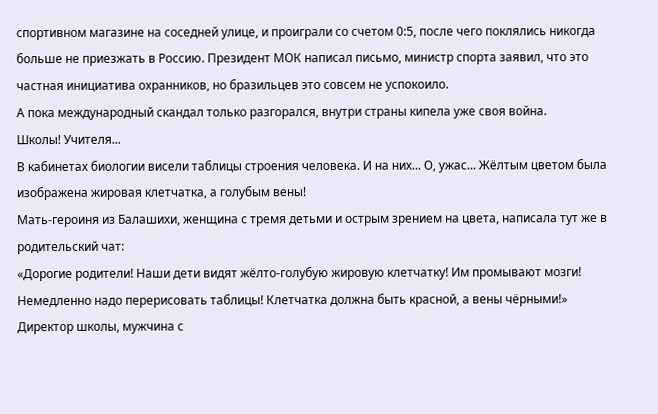спортивном магазине на соседней улице, и проиграли со счетом 0:5, после чего поклялись никогда больше не приезжать в Россию. Президент МОК написал письмо, министр спорта заявил, что это частная инициатива охранников, но бразильцев это совсем не успокоило.
А пока международный скандал только разгорался, внутри страны кипела уже своя война.
Школы! Учителя...
В кабинетах биологии висели таблицы строения человека. И на них... О, ужас... Жёлтым цветом была изображена жировая клетчатка, а голубым вены!
Мать-героиня из Балашихи, женщина с тремя детьми и острым зрением на цвета, написала тут же в родительский чат:
«Дорогие родители! Наши дети видят жёлто-голубую жировую клетчатку! Им промывают мозги! Немедленно надо перерисовать таблицы! Клетчатка должна быть красной, а вены чёрными!»
Директор школы, мужчина с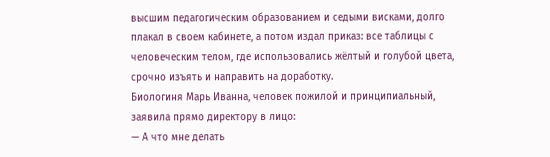высшим педагогическим образованием и седыми висками, долго плакал в своем кабинете, а потом издал приказ: все таблицы с человеческим телом, где использовались жёлтый и голубой цвета, срочно изъять и направить на доработку.
Биологиня Марь Иванна, человек пожилой и принципиальный, заявила прямо директору в лицо:
— А что мне делать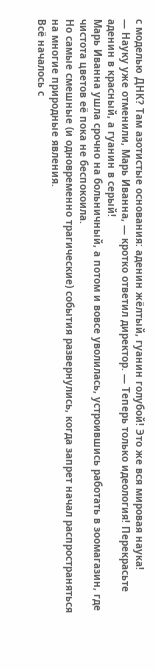с моделью ДНК? Там азотистые основания: аденин жёлтый, гуанин голубой! Это же вся мировая наука!
— Науку уже отменили, Марь Иванна, — кротко ответил директор. — Теперь только идеология! Перекрасьте аденин в красный, а гуанин в серый!
Марь Иванна ушла срочно на больничный, а потом и вовсе уволилась, устроившись работать в зоомагазин, где чистота цветов её пока не беспокоила.
Но самые смешные (и одновременно трагические) события развернулись, когда запрет начал распространяться на многие природные явления.
Всё началось с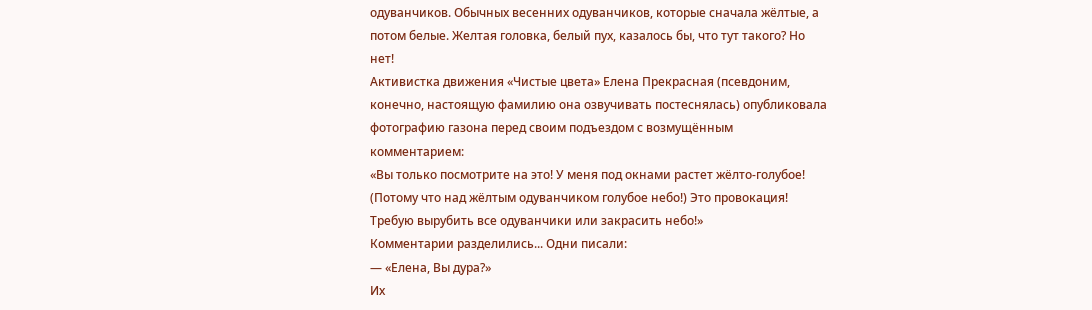одуванчиков. Обычных весенних одуванчиков, которые сначала жёлтые, а потом белые. Желтая головка, белый пух, казалось бы, что тут такого? Но нет!
Активистка движения «Чистые цвета» Елена Прекрасная (псевдоним, конечно, настоящую фамилию она озвучивать постеснялась) опубликовала фотографию газона перед своим подъездом с возмущённым комментарием:
«Вы только посмотрите на это! У меня под окнами растет жёлто-голубое! (Потому что над жёлтым одуванчиком голубое небо!) Это провокация! Требую вырубить все одуванчики или закрасить небо!»
Комментарии разделились... Одни писали:
— «Елена, Вы дура?»
Их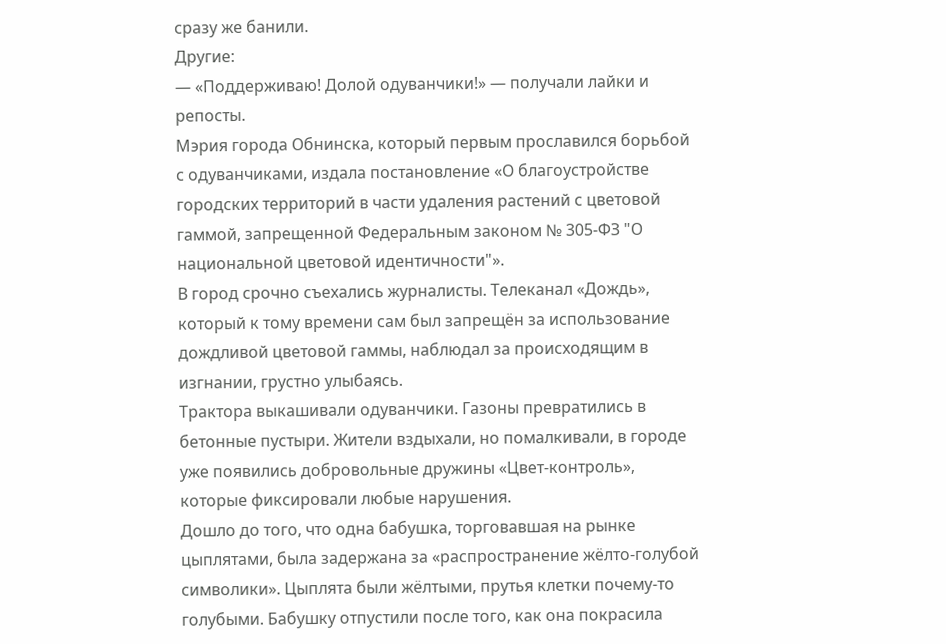сразу же банили.
Другие:
— «Поддерживаю! Долой одуванчики!» — получали лайки и репосты.
Мэрия города Обнинска, который первым прославился борьбой с одуванчиками, издала постановление «О благоустройстве городских территорий в части удаления растений с цветовой гаммой, запрещенной Федеральным законом № 305-ФЗ "О национальной цветовой идентичности"».
В город срочно съехались журналисты. Телеканал «Дождь», который к тому времени сам был запрещён за использование дождливой цветовой гаммы, наблюдал за происходящим в изгнании, грустно улыбаясь.
Трактора выкашивали одуванчики. Газоны превратились в бетонные пустыри. Жители вздыхали, но помалкивали, в городе уже появились добровольные дружины «Цвет-контроль», которые фиксировали любые нарушения.
Дошло до того, что одна бабушка, торговавшая на рынке цыплятами, была задержана за «распространение жёлто-голубой символики». Цыплята были жёлтыми, прутья клетки почему-то голубыми. Бабушку отпустили после того, как она покрасила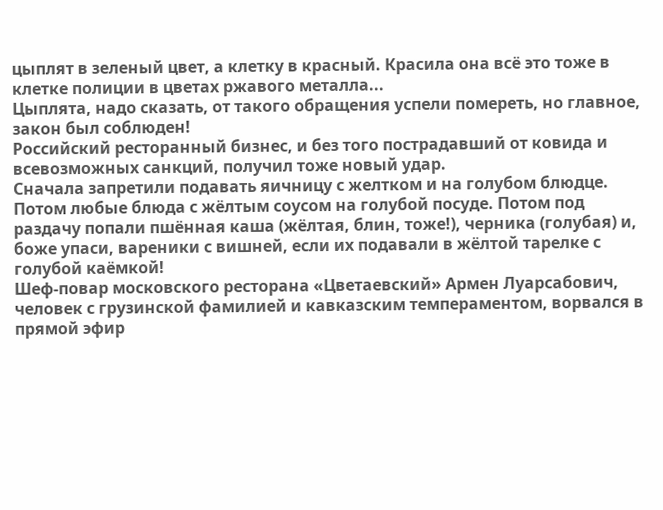цыплят в зеленый цвет, а клетку в красный. Красила она всё это тоже в клетке полиции в цветах ржавого металла...
Цыплята, надо сказать, от такого обращения успели помереть, но главное, закон был соблюден!
Российский ресторанный бизнес, и без того пострадавший от ковида и всевозможных санкций, получил тоже новый удар.
Сначала запретили подавать яичницу с желтком и на голубом блюдце. Потом любые блюда с жёлтым соусом на голубой посуде. Потом под раздачу попали пшённая каша (жёлтая, блин, тоже!), черника (голубая) и, боже упаси, вареники с вишней, если их подавали в жёлтой тарелке с голубой каёмкой!
Шеф-повар московского ресторана «Цветаевский» Армен Луарсабович, человек с грузинской фамилией и кавказским темпераментом, ворвался в прямой эфир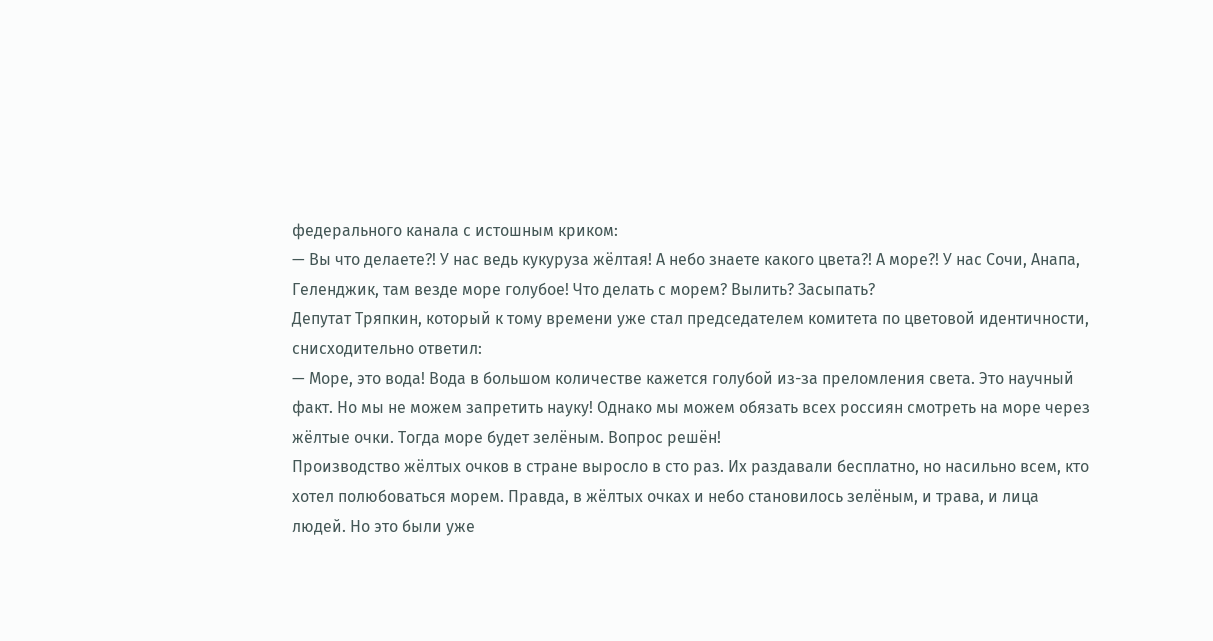федерального канала с истошным криком:
— Вы что делаете?! У нас ведь кукуруза жёлтая! А небо знаете какого цвета?! А море?! У нас Сочи, Анапа, Геленджик, там везде море голубое! Что делать с морем? Вылить? Засыпать?
Депутат Тряпкин, который к тому времени уже стал председателем комитета по цветовой идентичности, снисходительно ответил:
— Море, это вода! Вода в большом количестве кажется голубой из-за преломления света. Это научный факт. Но мы не можем запретить науку! Однако мы можем обязать всех россиян смотреть на море через жёлтые очки. Тогда море будет зелёным. Вопрос решён!
Производство жёлтых очков в стране выросло в сто раз. Их раздавали бесплатно, но насильно всем, кто хотел полюбоваться морем. Правда, в жёлтых очках и небо становилось зелёным, и трава, и лица людей. Но это были уже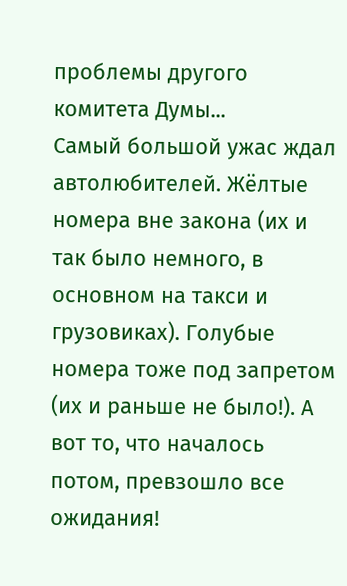проблемы другого комитета Думы...
Самый большой ужас ждал автолюбителей. Жёлтые номера вне закона (их и так было немного, в основном на такси и грузовиках). Голубые номера тоже под запретом (их и раньше не было!). А вот то, что началось потом, превзошло все ожидания!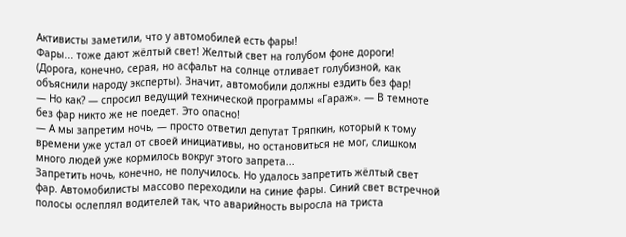Активисты заметили, что у автомобилей есть фары!
Фары... тоже дают жёлтый свет! Желтый свет на голубом фоне дороги!
(Дорога, конечно, серая, но асфальт на солнце отливает голубизной, как объяснили народу эксперты). Значит, автомобили должны ездить без фар!
— Но как? — спросил ведущий технической программы «Гараж». — В темноте без фар никто же не поедет. Это опасно!
— А мы запретим ночь, — просто ответил депутат Тряпкин, который к тому времени уже устал от своей инициативы, но остановиться не мог, слишком много людей уже кормилось вокруг этого запрета...
Запретить ночь, конечно, не получилось. Но удалось запретить жёлтый свет фар. Автомобилисты массово переходили на синие фары. Синий свет встречной полосы ослеплял водителей так, что аварийность выросла на триста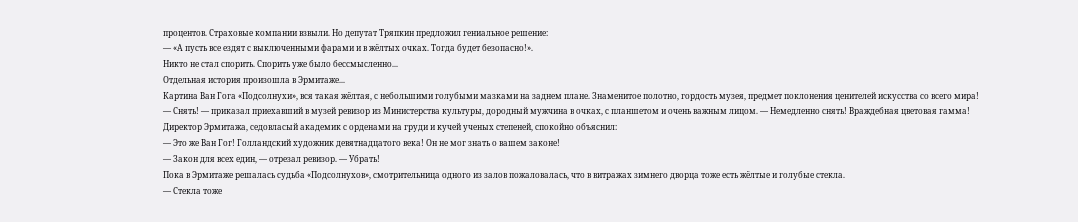процентов. Страховые компании взвыли. Но депутат Тряпкин предложил гениальное решение:
— «А пусть все ездят с выключенными фарами и в жёлтых очках. Тогда будет безопасно!».
Никто не стал спорить. Спорить уже было бессмысленно...
Отдельная история произошла в Эрмитаже...
Картина Ван Гога «Подсолнухи», вся такая жёлтая, с небольшими голубыми мазками на заднем плане. Знаменитое полотно, гордость музея, предмет поклонения ценителей искусства со всего мира!
— Снять! — приказал приехавший в музей ревизор из Министерства культуры, дородный мужчина в очках, с планшетом и очень важным лицом. — Немедленно снять! Враждебная цветовая гамма!
Директор Эрмитажа, седовласый академик с орденами на груди и кучей ученых степеней, спокойно объяснил:
— Это же Ван Гог! Голландский художник девятнадцатого века! Он не мог знать о вашем законе!
— Закон для всех един, — отрезал ревизор. — Убрать!
Пока в Эрмитаже решалась судьба «Подсолнухов», смотрительница одного из залов пожаловалась, что в витражах зимнего дворца тоже есть жёлтые и голубые стекла.
— Стекла тоже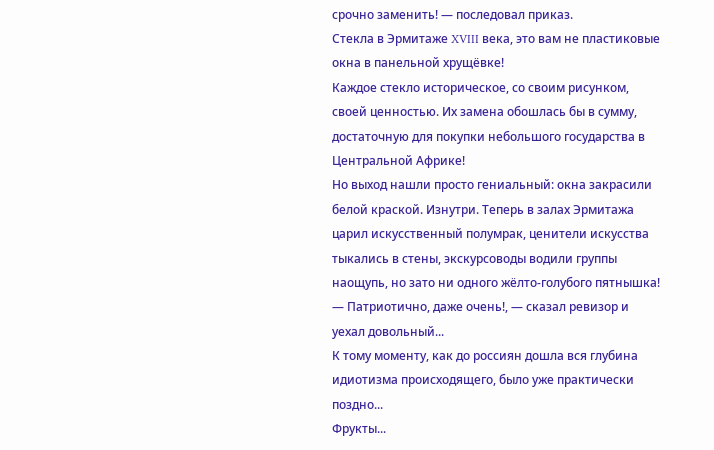срочно заменить! — последовал приказ.
Стекла в Эрмитаже XVIII века, это вам не пластиковые окна в панельной хрущёвке!
Каждое стекло историческое, со своим рисунком, своей ценностью. Их замена обошлась бы в сумму, достаточную для покупки небольшого государства в Центральной Африке!
Но выход нашли просто гениальный: окна закрасили белой краской. Изнутри. Теперь в залах Эрмитажа царил искусственный полумрак, ценители искусства тыкались в стены, экскурсоводы водили группы наощупь, но зато ни одного жёлто-голубого пятнышка!
— Патриотично, даже очень!, — сказал ревизор и уехал довольный...
К тому моменту, как до россиян дошла вся глубина идиотизма происходящего, было уже практически поздно...
Фрукты...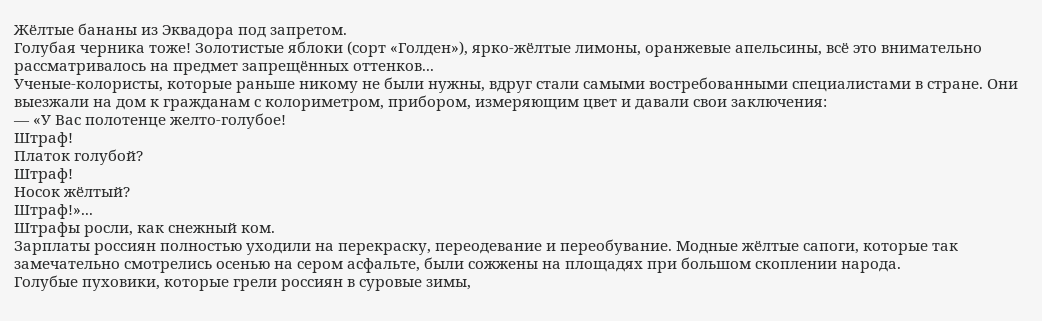Жёлтые бананы из Эквадора под запретом.
Голубая черника тоже! Золотистые яблоки (сорт «Голден»), ярко-жёлтые лимоны, оранжевые апельсины, всё это внимательно рассматривалось на предмет запрещённых оттенков...
Ученые-колористы, которые раньше никому не были нужны, вдруг стали самыми востребованными специалистами в стране. Они выезжали на дом к гражданам с колориметром, прибором, измеряющим цвет и давали свои заключения:
— «У Вас полотенце желто-голубое!
Штраф!
Платок голубой?
Штраф!
Носок жёлтый?
Штраф!»...
Штрафы росли, как снежный ком.
Зарплаты россиян полностью уходили на перекраску, переодевание и переобувание. Модные жёлтые сапоги, которые так замечательно смотрелись осенью на сером асфальте, были сожжены на площадях при большом скоплении народа.
Голубые пуховики, которые грели россиян в суровые зимы,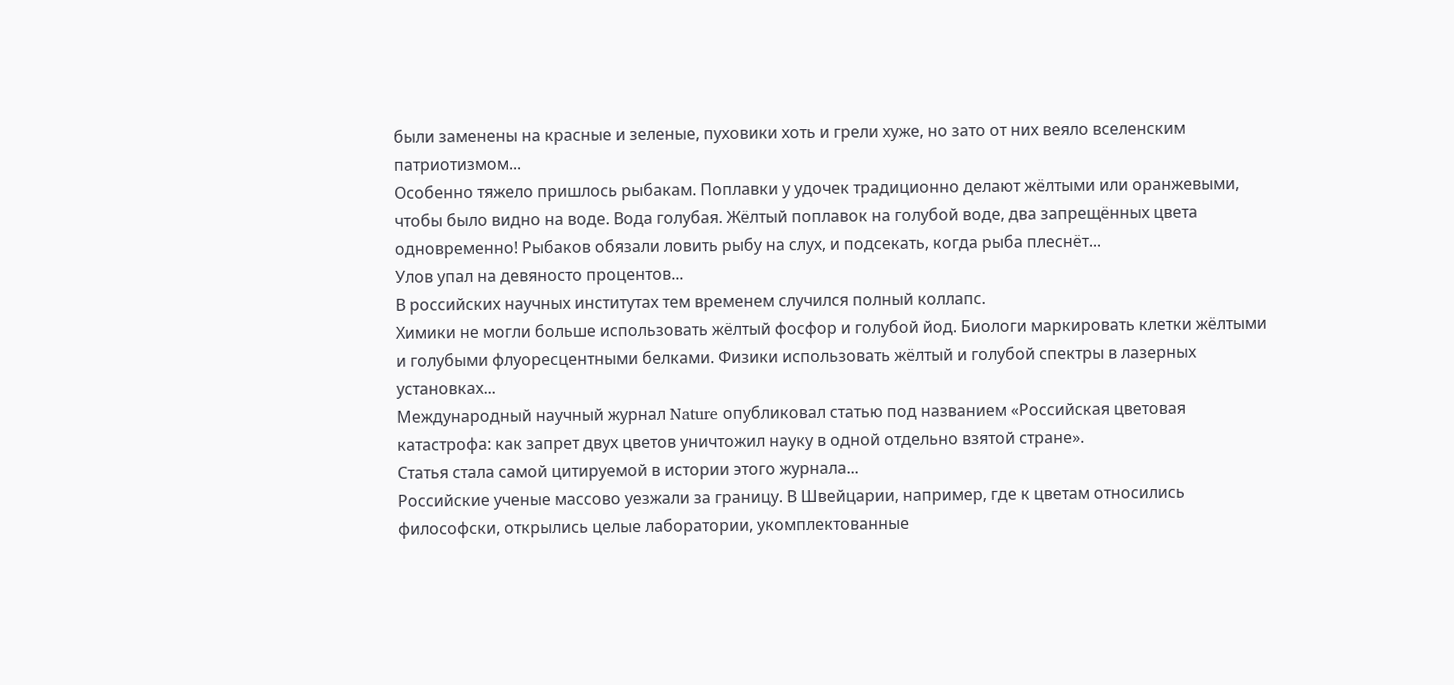были заменены на красные и зеленые, пуховики хоть и грели хуже, но зато от них веяло вселенским патриотизмом...
Особенно тяжело пришлось рыбакам. Поплавки у удочек традиционно делают жёлтыми или оранжевыми, чтобы было видно на воде. Вода голубая. Жёлтый поплавок на голубой воде, два запрещённых цвета одновременно! Рыбаков обязали ловить рыбу на слух, и подсекать, когда рыба плеснёт...
Улов упал на девяносто процентов...
В российских научных институтах тем временем случился полный коллапс.
Химики не могли больше использовать жёлтый фосфор и голубой йод. Биологи маркировать клетки жёлтыми и голубыми флуоресцентными белками. Физики использовать жёлтый и голубой спектры в лазерных установках...
Международный научный журнал Nature опубликовал статью под названием «Российская цветовая катастрофа: как запрет двух цветов уничтожил науку в одной отдельно взятой стране».
Статья стала самой цитируемой в истории этого журнала...
Российские ученые массово уезжали за границу. В Швейцарии, например, где к цветам относились философски, открылись целые лаборатории, укомплектованные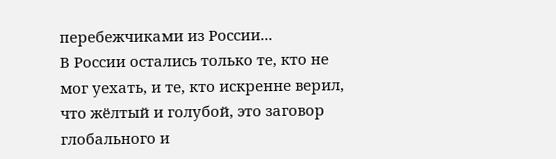перебежчиками из России...
В России остались только те, кто не мог уехать, и те, кто искренне верил, что жёлтый и голубой, это заговор глобального и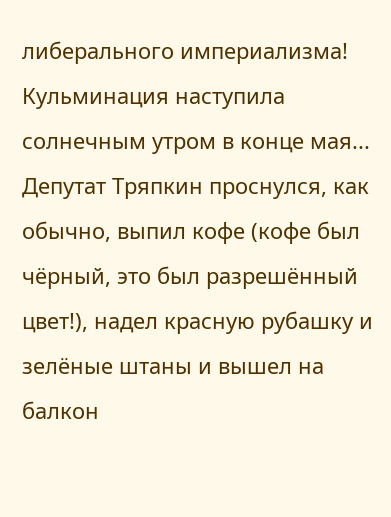либерального империализма!
Кульминация наступила солнечным утром в конце мая...
Депутат Тряпкин проснулся, как обычно, выпил кофе (кофе был чёрный, это был разрешённый цвет!), надел красную рубашку и зелёные штаны и вышел на балкон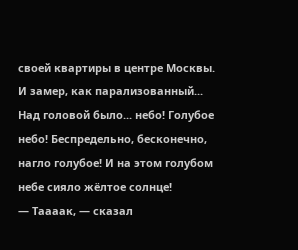своей квартиры в центре Москвы.
И замер, как парализованный...
Над головой было... небо! Голубое небо! Беспредельно, бесконечно, нагло голубое! И на этом голубом небе сияло жёлтое солнце!
— Таааак, — сказал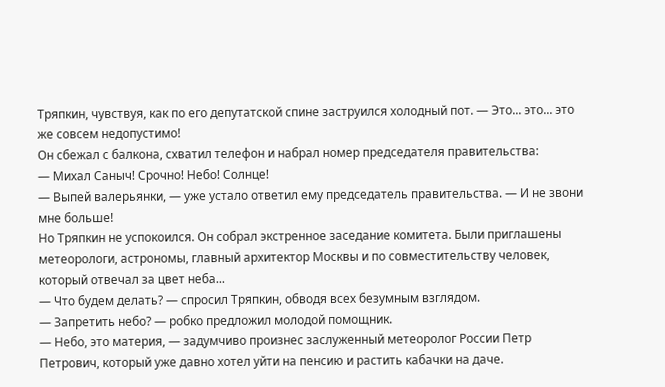Тряпкин, чувствуя, как по его депутатской спине заструился холодный пот. — Это... это... это же совсем недопустимо!
Он сбежал с балкона, схватил телефон и набрал номер председателя правительства:
— Михал Саныч! Срочно! Небо! Солнце!
— Выпей валерьянки, — уже устало ответил ему председатель правительства. — И не звони мне больше!
Но Тряпкин не успокоился. Он собрал экстренное заседание комитета. Были приглашены метеорологи, астрономы, главный архитектор Москвы и по совместительству человек, который отвечал за цвет неба...
— Что будем делать? — спросил Тряпкин, обводя всех безумным взглядом.
— Запретить небо? — робко предложил молодой помощник.
— Небо, это материя, — задумчиво произнес заслуженный метеоролог России Петр Петрович, который уже давно хотел уйти на пенсию и растить кабачки на даче.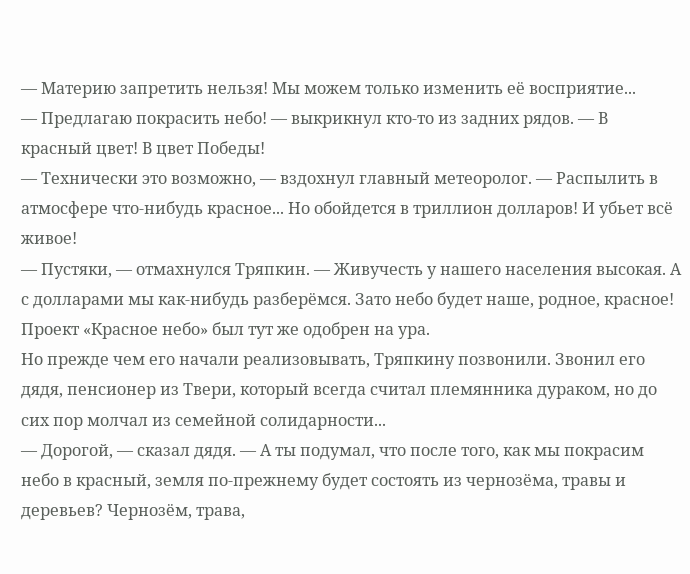— Материю запретить нельзя! Мы можем только изменить её восприятие...
— Предлагаю покрасить небо! — выкрикнул кто-то из задних рядов. — В красный цвет! В цвет Победы!
— Технически это возможно, — вздохнул главный метеоролог. — Распылить в атмосфере что-нибудь красное... Но обойдется в триллион долларов! И убьет всё живое!
— Пустяки, — отмахнулся Тряпкин. — Живучесть у нашего населения высокая. А с долларами мы как-нибудь разберёмся. Зато небо будет наше, родное, красное!
Проект «Красное небо» был тут же одобрен на ура.
Но прежде чем его начали реализовывать, Тряпкину позвонили. Звонил его дядя, пенсионер из Твери, который всегда считал племянника дураком, но до сих пор молчал из семейной солидарности...
— Дорогой, — сказал дядя. — А ты подумал, что после того, как мы покрасим небо в красный, земля по-прежнему будет состоять из чернозёма, травы и деревьев? Чернозём, трава,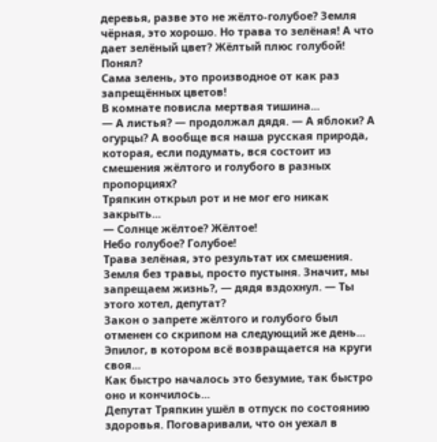деревья, разве это не жёлто-голубое? Земля чёрная, это хорошо. Но трава то зелёная! А что дает зелёный цвет? Жёлтый плюс голубой!
Понял?
Сама зелень, это производное от как раз запрещённых цветов!
В комнате повисла мертвая тишина...
— А листья? — продолжал дядя. — А яблоки? А огурцы? А вообще вся наша русская природа, которая, если подумать, вся состоит из смешения жёлтого и голубого в разных пропорциях?
Тряпкин открыл рот и не мог его никак закрыть...
— Солнце жёлтое? Жёлтое!
Небо голубое? Голубое!
Трава зелёная, это результат их смешения. Земля без травы, просто пустыня. Значит, мы запрещаем жизнь?, — дядя вздохнул. — Ты этого хотел, депутат?
Закон о запрете жёлтого и голубого был отменен со скрипом на следующий же день...
Эпилог, в котором всё возвращается на круги своя...
Как быстро началось это безумие, так быстро оно и кончилось...
Депутат Тряпкин ушёл в отпуск по состоянию здоровья. Поговаривали, что он уехал в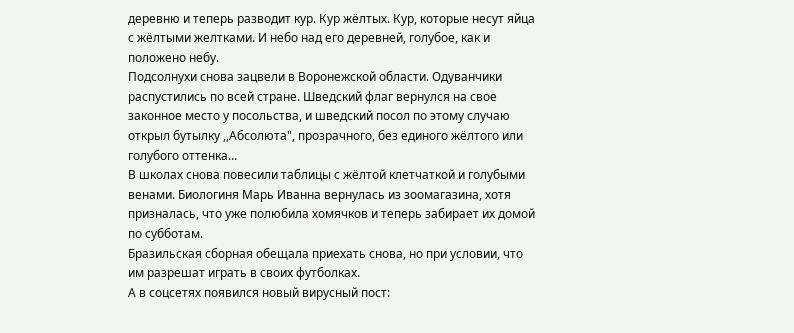деревню и теперь разводит кур. Кур жёлтых. Кур, которые несут яйца с жёлтыми желтками. И небо над его деревней, голубое, как и положено небу.
Подсолнухи снова зацвели в Воронежской области. Одуванчики распустились по всей стране. Шведский флаг вернулся на свое законное место у посольства, и шведский посол по этому случаю открыл бутылку ,,Абсолюта", прозрачного, без единого жёлтого или голубого оттенка...
В школах снова повесили таблицы с жёлтой клетчаткой и голубыми венами. Биологиня Марь Иванна вернулась из зоомагазина, хотя призналась, что уже полюбила хомячков и теперь забирает их домой по субботам.
Бразильская сборная обещала приехать снова, но при условии, что им разрешат играть в своих футболках.
А в соцсетях появился новый вирусный пост: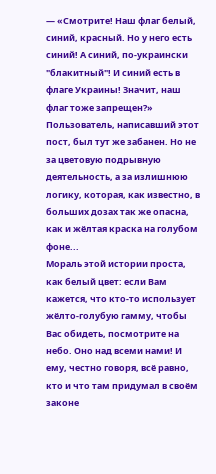— «Смотрите! Наш флаг белый, синий, красный. Но у него есть синий! А синий, по-украински "блакитный"! И синий есть в флаге Украины! Значит, наш флаг тоже запрещен?»
Пользователь, написавший этот пост, был тут же забанен. Но не за цветовую подрывную деятельность, а за излишнюю логику, которая, как известно, в больших дозах так же опасна, как и жёлтая краска на голубом фоне...
Мораль этой истории проста, как белый цвет: если Вам кажется, что кто-то использует жёлто-голубую гамму, чтобы Вас обидеть, посмотрите на небо. Оно над всеми нами! И ему, честно говоря, всё равно, кто и что там придумал в своём законе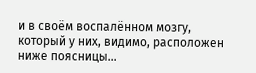и в своём воспалённом мозгу, который у них, видимо, расположен ниже поясницы...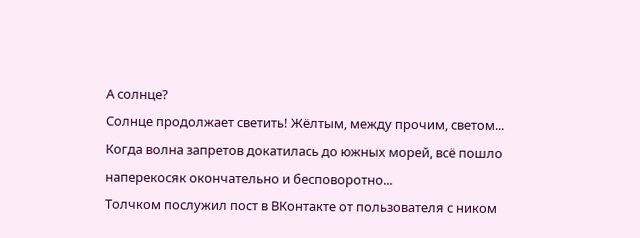А солнце?
Солнце продолжает светить! Жёлтым, между прочим, светом...
Когда волна запретов докатилась до южных морей, всё пошло наперекосяк окончательно и бесповоротно...
Толчком послужил пост в ВКонтакте от пользователя с ником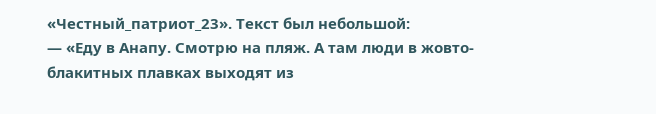«Честный_патриот_23». Текст был небольшой:
— «Еду в Анапу. Смотрю на пляж. А там люди в жовто-блакитных плавках выходят из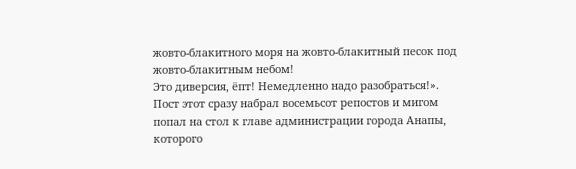жовто-блакитного моря на жовто-блакитный песок под жовто-блакитным небом!
Это диверсия, ёпт! Немедленно надо разобраться!».
Пост этот сразу набрал восемьсот репостов и мигом попал на стол к главе администрации города Анапы, которого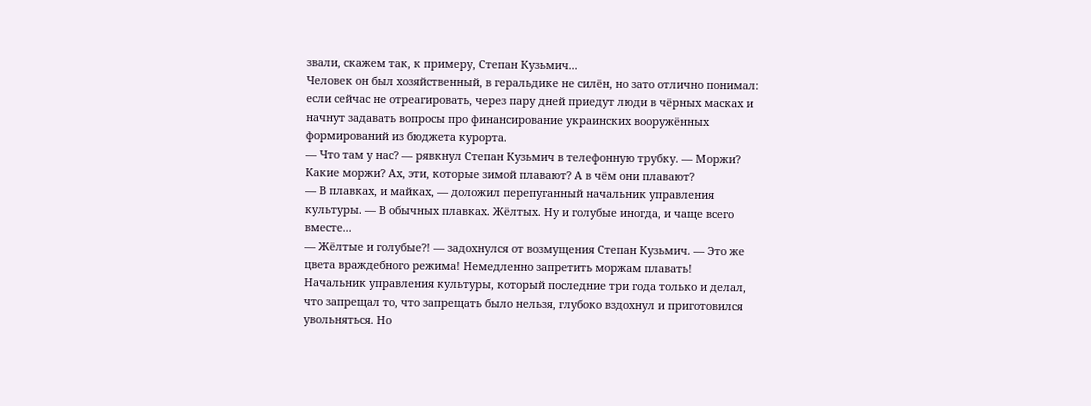звали, скажем так, к примеру, Степан Кузьмич...
Человек он был хозяйственный, в геральдике не силён, но зато отлично понимал: если сейчас не отреагировать, через пару дней приедут люди в чёрных масках и начнут задавать вопросы про финансирование украинских вооружённых формирований из бюджета курорта.
— Что там у нас? — рявкнул Степан Кузьмич в телефонную трубку. — Моржи? Какие моржи? Ах, эти, которые зимой плавают? А в чём они плавают?
— В плавках, и майках, — доложил перепуганный начальник управления культуры. — В обычных плавках. Жёлтых. Ну и голубые иногда, и чаще всего вместе...
— Жёлтые и голубые?! — задохнулся от возмущения Степан Кузьмич. — Это же цвета враждебного режима! Немедленно запретить моржам плавать!
Начальник управления культуры, который последние три года только и делал, что запрещал то, что запрещать было нельзя, глубоко вздохнул и приготовился увольняться. Но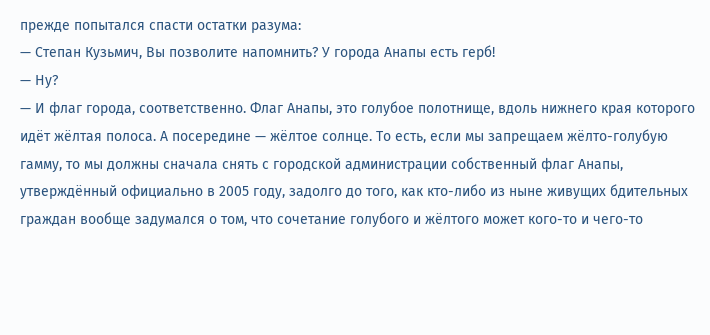прежде попытался спасти остатки разума:
— Степан Кузьмич, Вы позволите напомнить? У города Анапы есть герб!
— Ну?
— И флаг города, соответственно. Флаг Анапы, это голубое полотнище, вдоль нижнего края которого идёт жёлтая полоса. А посередине — жёлтое солнце. То есть, если мы запрещаем жёлто-голубую гамму, то мы должны сначала снять с городской администрации собственный флаг Анапы, утверждённый официально в 2005 году, задолго до того, как кто-либо из ныне живущих бдительных граждан вообще задумался о том, что сочетание голубого и жёлтого может кого-то и чего-то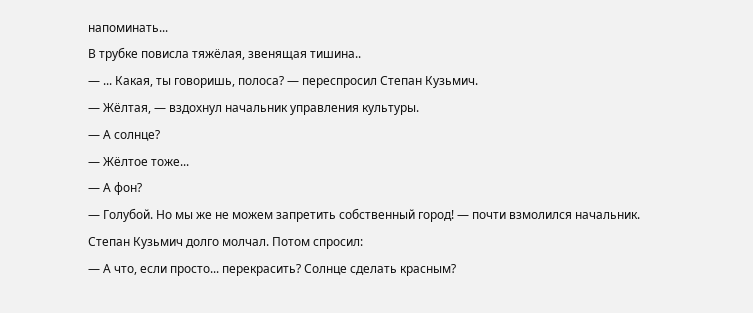напоминать...
В трубке повисла тяжёлая, звенящая тишина..
— ... Какая, ты говоришь, полоса? — переспросил Степан Кузьмич.
— Жёлтая, — вздохнул начальник управления культуры.
— А солнце?
— Жёлтое тоже...
— А фон?
— Голубой. Но мы же не можем запретить собственный город! — почти взмолился начальник.
Степан Кузьмич долго молчал. Потом спросил:
— А что, если просто... перекрасить? Солнце сделать красным?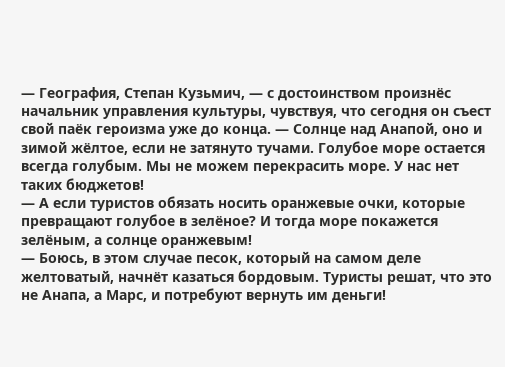— География, Степан Кузьмич, — с достоинством произнёс начальник управления культуры, чувствуя, что сегодня он съест свой паёк героизма уже до конца. — Солнце над Анапой, оно и зимой жёлтое, если не затянуто тучами. Голубое море остается всегда голубым. Мы не можем перекрасить море. У нас нет таких бюджетов!
— А если туристов обязать носить оранжевые очки, которые превращают голубое в зелёное? И тогда море покажется зелёным, а солнце оранжевым!
— Боюсь, в этом случае песок, который на самом деле желтоватый, начнёт казаться бордовым. Туристы решат, что это не Анапа, а Марс, и потребуют вернуть им деньги!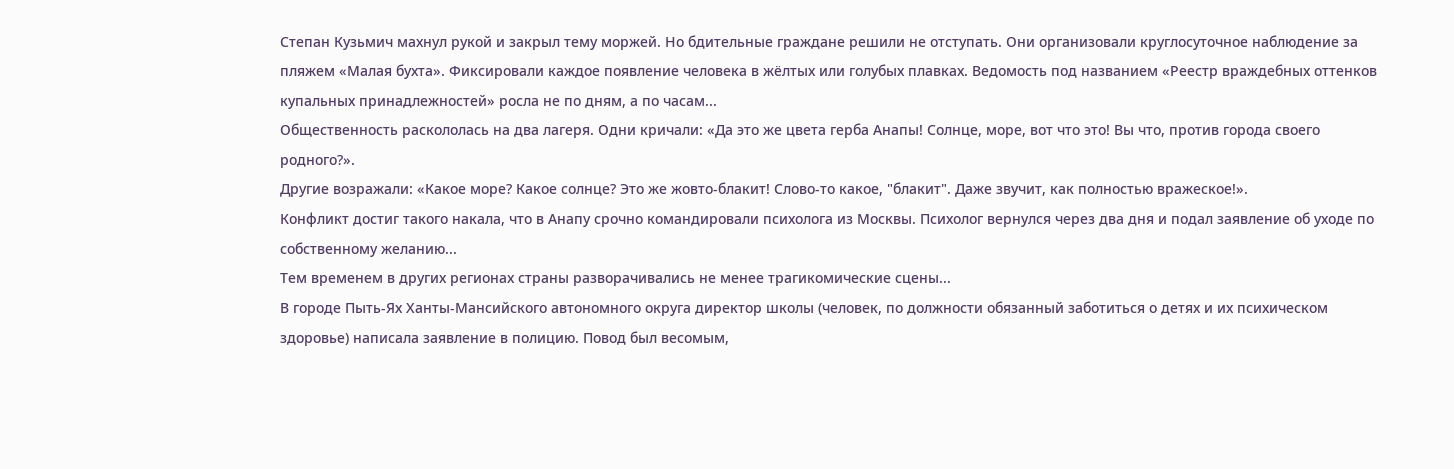Степан Кузьмич махнул рукой и закрыл тему моржей. Но бдительные граждане решили не отступать. Они организовали круглосуточное наблюдение за пляжем «Малая бухта». Фиксировали каждое появление человека в жёлтых или голубых плавках. Ведомость под названием «Реестр враждебных оттенков купальных принадлежностей» росла не по дням, а по часам...
Общественность раскололась на два лагеря. Одни кричали: «Да это же цвета герба Анапы! Солнце, море, вот что это! Вы что, против города своего родного?».
Другие возражали: «Какое море? Какое солнце? Это же жовто-блакит! Слово-то какое, "блакит". Даже звучит, как полностью вражеское!».
Конфликт достиг такого накала, что в Анапу срочно командировали психолога из Москвы. Психолог вернулся через два дня и подал заявление об уходе по собственному желанию...
Тем временем в других регионах страны разворачивались не менее трагикомические сцены...
В городе Пыть-Ях Ханты-Мансийского автономного округа директор школы (человек, по должности обязанный заботиться о детях и их психическом здоровье) написала заявление в полицию. Повод был весомым,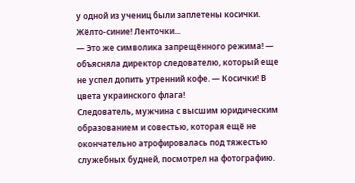у одной из учениц были заплетены косички. Жёлто-синие! Ленточки...
— Это же символика запрещённого режима! — объясняла директор следователю, который еще не успел допить утренний кофе. — Косички! В цвета украинского флага!
Следователь, мужчина с высшим юридическим образованием и совестью, которая ещё не окончательно атрофировалась под тяжестью служебных будней, посмотрел на фотографию.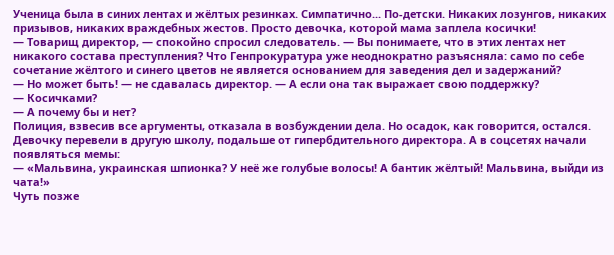Ученица была в синих лентах и жёлтых резинках. Симпатично... По-детски. Никаких лозунгов, никаких призывов, никаких враждебных жестов. Просто девочка, которой мама заплела косички!
— Товарищ директор, — спокойно спросил следователь. — Вы понимаете, что в этих лентах нет никакого состава преступления? Что Генпрокуратура уже неоднократно разъясняла: само по себе сочетание жёлтого и синего цветов не является основанием для заведения дел и задержаний?
— Но может быть! — не сдавалась директор. — А если она так выражает свою поддержку?
— Косичками?
— А почему бы и нет?
Полиция, взвесив все аргументы, отказала в возбуждении дела. Но осадок, как говорится, остался. Девочку перевели в другую школу, подальше от гипербдительного директора. А в соцсетях начали появляться мемы:
— «Мальвина, украинская шпионка? У неё же голубые волосы! А бантик жёлтый! Мальвина, выйди из чата!»
Чуть позже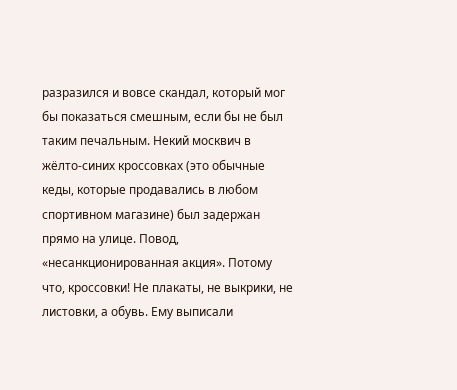разразился и вовсе скандал, который мог бы показаться смешным, если бы не был таким печальным. Некий москвич в жёлто-синих кроссовках (это обычные кеды, которые продавались в любом спортивном магазине) был задержан прямо на улице. Повод, «несанкционированная акция». Потому что, кроссовки! Не плакаты, не выкрики, не листовки, а обувь. Ему выписали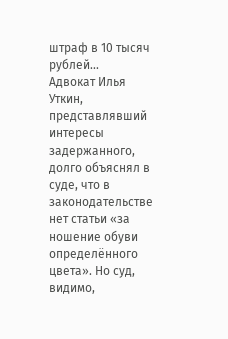штраф в 10 тысяч рублей...
Адвокат Илья Уткин, представлявший интересы задержанного, долго объяснял в суде, что в законодательстве нет статьи «за ношение обуви определённого цвета». Но суд, видимо,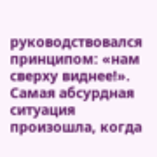руководствовался принципом: «нам сверху виднее!».
Самая абсурдная ситуация произошла, когда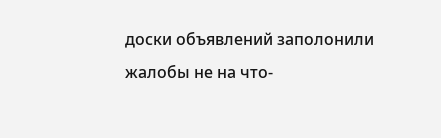доски объявлений заполонили жалобы не на что-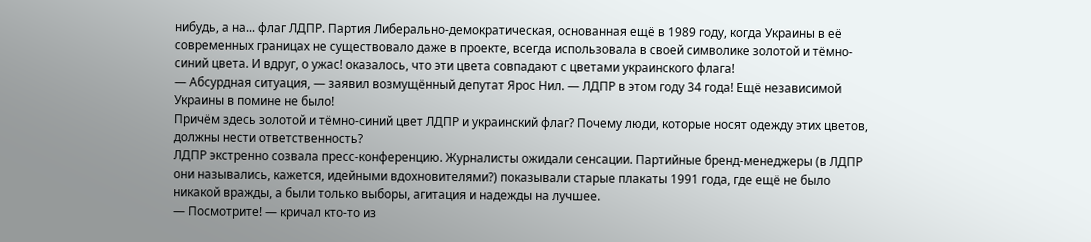нибудь, а на... флаг ЛДПР. Партия Либерально-демократическая, основанная ещё в 1989 году, когда Украины в её современных границах не существовало даже в проекте, всегда использовала в своей символике золотой и тёмно-синий цвета. И вдруг, о ужас! оказалось, что эти цвета совпадают с цветами украинского флага!
— Абсурдная ситуация, — заявил возмущённый депутат Ярос Нил. — ЛДПР в этом году 34 года! Ещё независимой Украины в помине не было!
Причём здесь золотой и тёмно-синий цвет ЛДПР и украинский флаг? Почему люди, которые носят одежду этих цветов, должны нести ответственность?
ЛДПР экстренно созвала пресс-конференцию. Журналисты ожидали сенсации. Партийные бренд-менеджеры (в ЛДПР они назывались, кажется, идейными вдохновителями?) показывали старые плакаты 1991 года, где ещё не было никакой вражды, а были только выборы, агитация и надежды на лучшее.
— Посмотрите! — кричал кто-то из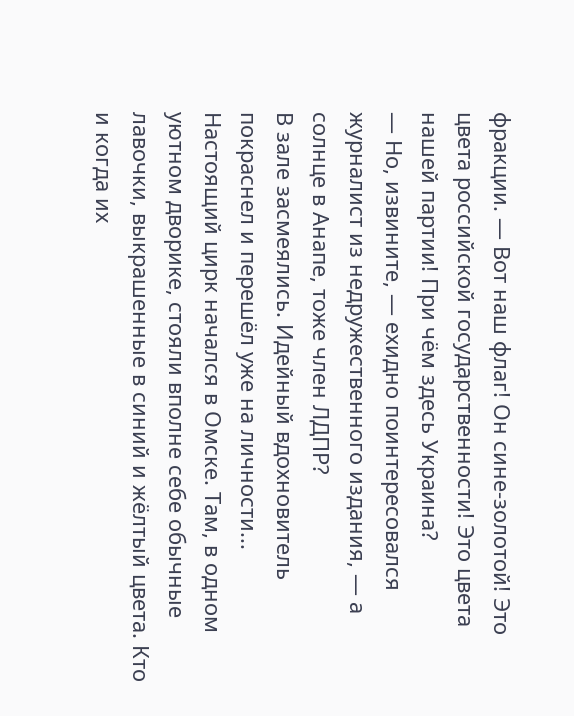фракции. — Вот наш флаг! Он сине-золотой! Это цвета российской государственности! Это цвета нашей партии! При чём здесь Украина?
— Но, извините, — ехидно поинтересовался журналист из недружественного издания, — а солнце в Анапе, тоже член ЛДПР?
В зале засмеялись. Идейный вдохновитель покраснел и перешёл уже на личности...
Настоящий цирк начался в Омске. Там, в одном уютном дворике, стояли вполне себе обычные лавочки, выкрашенные в синий и жёлтый цвета. Кто и когда их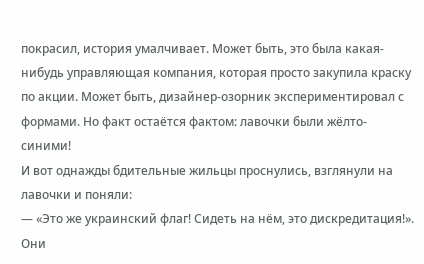покрасил, история умалчивает. Может быть, это была какая-нибудь управляющая компания, которая просто закупила краску по акции. Может быть, дизайнер-озорник экспериментировал с формами. Но факт остаётся фактом: лавочки были жёлто-синими!
И вот однажды бдительные жильцы проснулись, взглянули на лавочки и поняли:
— «Это же украинский флаг! Сидеть на нём, это дискредитация!».
Они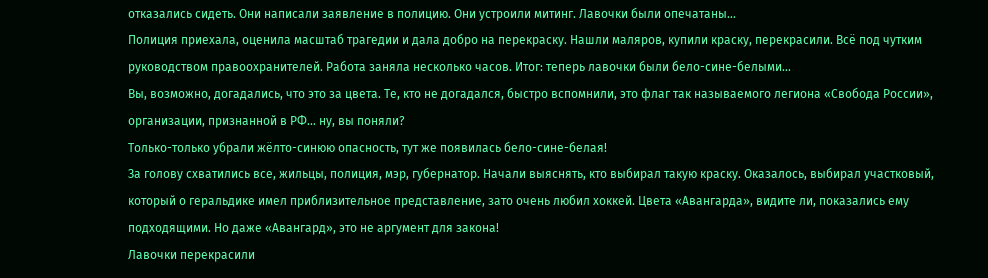отказались сидеть. Они написали заявление в полицию. Они устроили митинг. Лавочки были опечатаны...
Полиция приехала, оценила масштаб трагедии и дала добро на перекраску. Нашли маляров, купили краску, перекрасили. Всё под чутким руководством правоохранителей. Работа заняла несколько часов. Итог: теперь лавочки были бело-сине-белыми...
Вы, возможно, догадались, что это за цвета. Те, кто не догадался, быстро вспомнили, это флаг так называемого легиона «Свобода России», oрганизации, признанной в РФ... ну, вы поняли?
Только-только убрали жёлто-синюю опасность, тут же появилась бело-сине-белая!
За голову схватились все, жильцы, полиция, мэр, губернатор. Начали выяснять, кто выбирал такую краску. Оказалось, выбирал участковый, который о геральдике имел приблизительное представление, зато очень любил хоккей. Цвета «Авангарда», видите ли, показались ему подходящими. Но даже «Авангард», это не аргумент для закона!
Лавочки перекрасили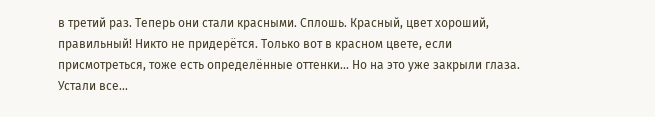в третий раз. Теперь они стали красными. Сплошь. Красный, цвет хороший, правильный! Никто не придерётся. Только вот в красном цвете, если присмотреться, тоже есть определённые оттенки... Но на это уже закрыли глаза. Устали все...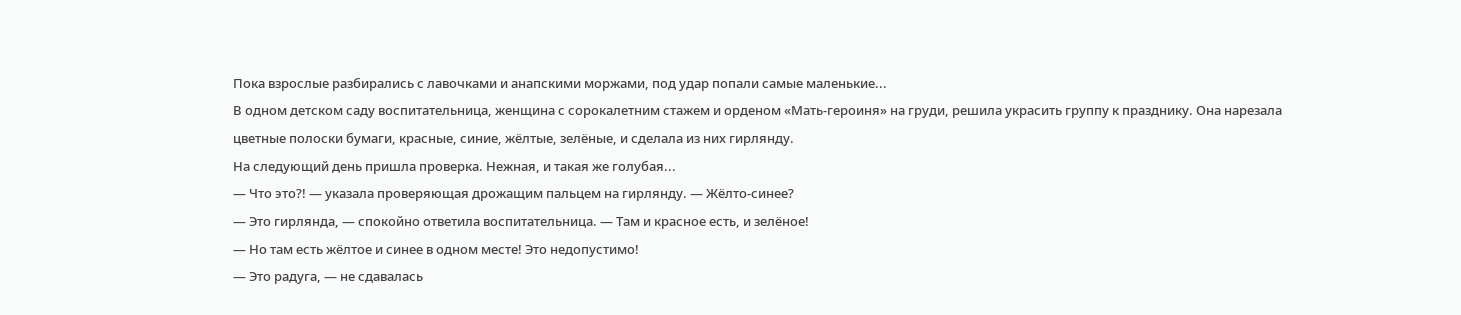Пока взрослые разбирались с лавочками и анапскими моржами, под удар попали самые маленькие...
В одном детском саду воспитательница, женщина с сорокалетним стажем и орденом «Мать-героиня» на груди, решила украсить группу к празднику. Она нарезала цветные полоски бумаги, красные, синие, жёлтые, зелёные, и сделала из них гирлянду.
На следующий день пришла проверка. Нежная, и такая же голубая...
— Что это?! — указала проверяющая дрожащим пальцем на гирлянду. — Жёлто-синее?
— Это гирлянда, — спокойно ответила воспитательница. — Там и красное есть, и зелёное!
— Но там есть жёлтое и синее в одном месте! Это недопустимо!
— Это радуга, — не сдавалась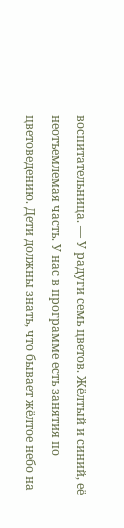воспитательница. — У радуги семь цветов. Жёлтый и синий, её неотъемлемая часть. У нас в программе есть занятия по цветоведению. Дети должны знать, что бывает жёлтое небо на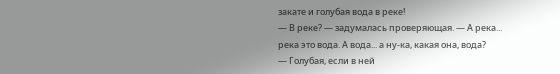закате и голубая вода в реке!
— В реке? — задумалась проверяющая. — А река... река это вода. А вода... а ну-ка, какая она, вода?
— Голубая, если в ней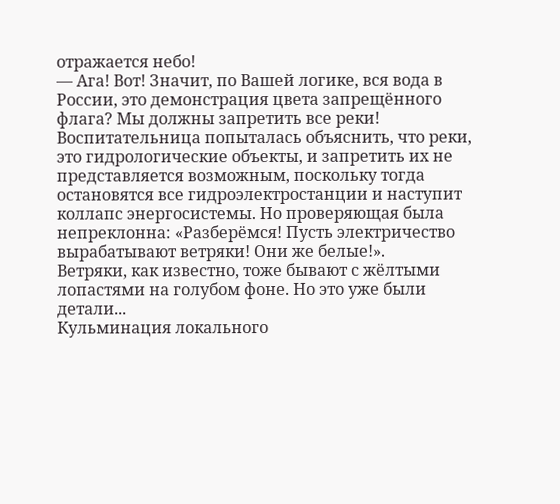отражается небо!
— Ага! Вот! Значит, по Вашей логике, вся вода в России, это демонстрация цвета запрещённого флага? Мы должны запретить все реки!
Воспитательница попыталась объяснить, что реки, это гидрологические объекты, и запретить их не представляется возможным, поскольку тогда остановятся все гидроэлектростанции и наступит коллапс энергосистемы. Но проверяющая была непреклонна: «Разберёмся! Пусть электричество вырабатывают ветряки! Они же белые!».
Ветряки, как известно, тоже бывают с жёлтыми лопастями на голубом фоне. Но это уже были детали...
Кульминация локального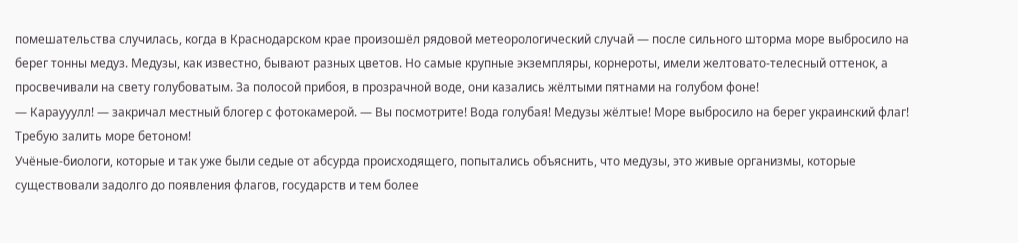помешательства случилась, когда в Краснодарском крае произошёл рядовой метеорологический случай — после сильного шторма море выбросило на берег тонны медуз. Медузы, как известно, бывают разных цветов. Но самые крупные экземпляры, корнероты, имели желтовато-телесный оттенок, а просвечивали на свету голубоватым. За полосой прибоя, в прозрачной воде, они казались жёлтыми пятнами на голубом фоне!
— Караууулл! — закричал местный блогер с фотокамерой. — Вы посмотрите! Вода голубая! Медузы жёлтые! Море выбросило на берег украинский флаг! Требую залить море бетоном!
Учёные-биологи, которые и так уже были седые от абсурда происходящего, попытались объяснить, что медузы, это живые организмы, которые существовали задолго до появления флагов, государств и тем более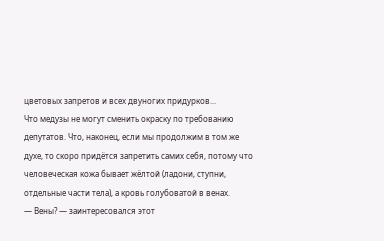цветовых запретов и всех двуногих придурков...
Что медузы не могут сменить окраску по требованию депутатов. Что, наконец, если мы продолжим в том же духе, то скоро придётся запретить самих себя, потому что человеческая кожа бывает жёлтой (ладони, ступни, отдельные части тела), а кровь голубоватой в венах.
— Вены? — заинтересовался этот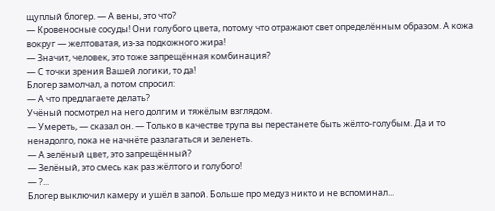щуплый блогер. — А вены, это что?
— Кровеносные сосуды! Они голубого цвета, потому что отражают свет определённым образом. А кожа вокруг — желтоватая, из-за подкожного жира!
— Значит, человек, это тоже запрещённая комбинация?
— С точки зрения Вашей логики, то да!
Блогер замолчал, а потом спросил:
— А что предлагаете делать?
Учёный посмотрел на него долгим и тяжёлым взглядом.
— Умереть, — сказал он. — Только в качестве трупа вы перестанете быть жёлто-голубым. Да и то ненадолго, пока не начнёте разлагаться и зеленеть.
— А зелёный цвет, это запрещённый?
— Зелёный, это смесь как раз жёлтого и голубого!
— ?...
Блогер выключил камеру и ушёл в запой. Больше про медуз никто и не вспоминал...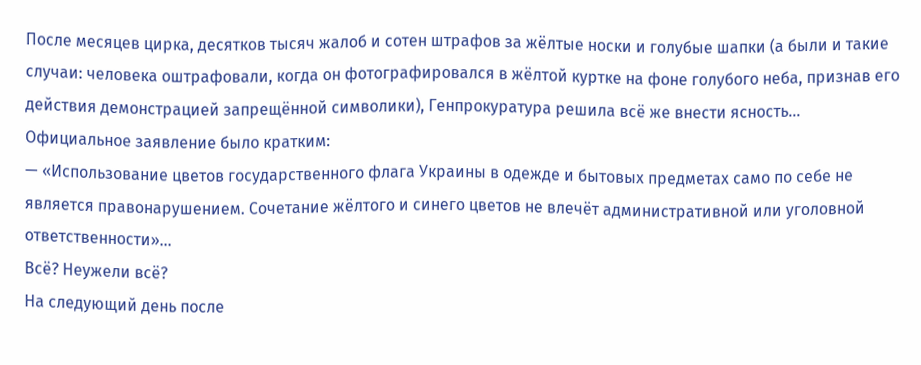После месяцев цирка, десятков тысяч жалоб и сотен штрафов за жёлтые носки и голубые шапки (а были и такие случаи: человека оштрафовали, когда он фотографировался в жёлтой куртке на фоне голубого неба, признав его действия демонстрацией запрещённой символики), Генпрокуратура решила всё же внести ясность...
Официальное заявление было кратким:
— «Использование цветов государственного флага Украины в одежде и бытовых предметах само по себе не является правонарушением. Сочетание жёлтого и синего цветов не влечёт административной или уголовной ответственности»...
Всё? Неужели всё?
На следующий день после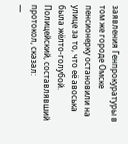заявления Генпрокуратуры в том же городе Омске пенсионерку остановили на улице за то, что её авоська была жёлто-голубой. Полицейский, составлявший протокол, сказал:
—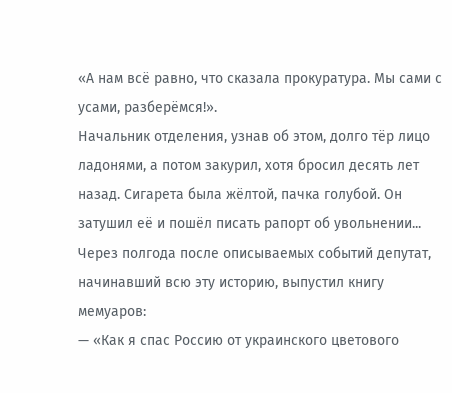«А нам всё равно, что сказала прокуратура. Мы сами с усами, разберёмся!».
Начальник отделения, узнав об этом, долго тёр лицо ладонями, а потом закурил, хотя бросил десять лет назад. Сигарета была жёлтой, пачка голубой. Он затушил её и пошёл писать рапорт об увольнении...
Через полгода после описываемых событий депутат, начинавший всю эту историю, выпустил книгу мемуаров:
— «Как я спас Россию от украинского цветового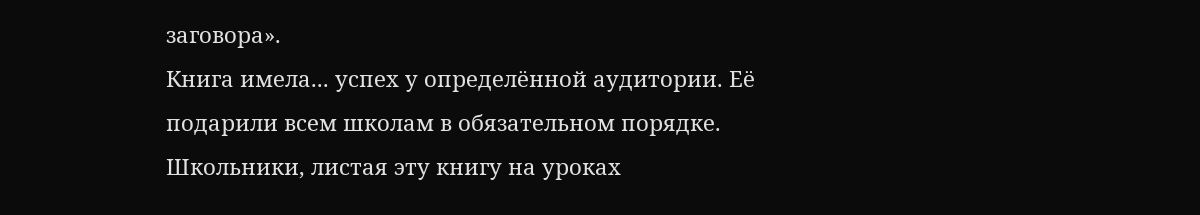заговора».
Книга имела... успех у определённой аудитории. Её подарили всем школам в обязательном порядке. Школьники, листая эту книгу на уроках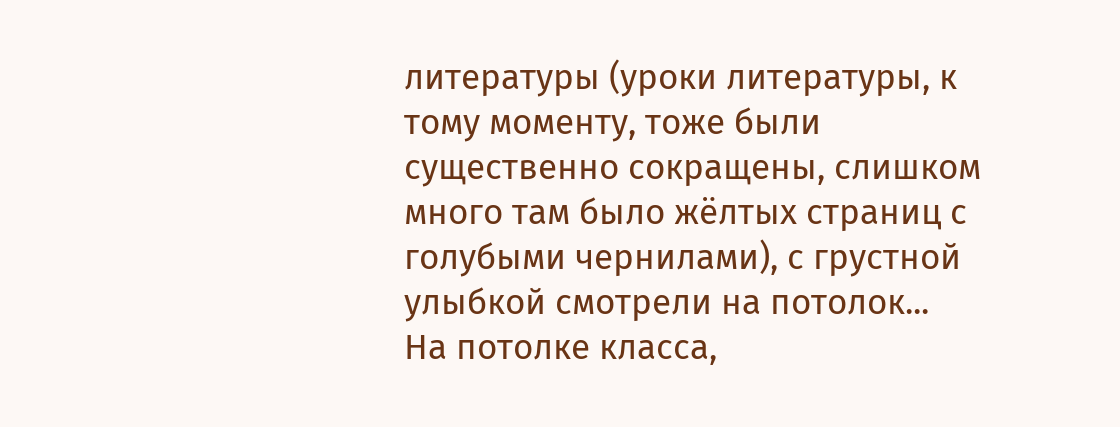литературы (уроки литературы, к тому моменту, тоже были существенно сокращены, слишком много там было жёлтых страниц с голубыми чернилами), с грустной улыбкой смотрели на потолок...
На потолке класса,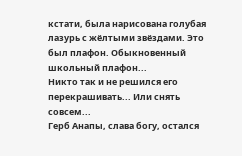кстати, была нарисована голубая лазурь с жёлтыми звёздами. Это был плафон. Обыкновенный школьный плафон...
Никто так и не решился его перекрашивать... Или снять совсем...
Герб Анапы, слава богу, остался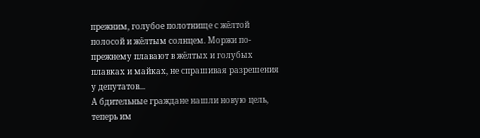прежним, голубое полотнище с жёлтой полосой и жёлтым солнцем. Моржи по-прежнему плавают в жёлтых и голубых плавках и майках, не спрашивая разрешения у депутатов...
А бдительные граждане нашли новую цель, теперь им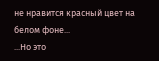не нравится красный цвет на белом фоне...
...Но это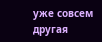уже совсем другая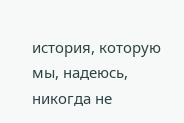история, которую мы, надеюсь, никогда не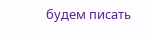будем писать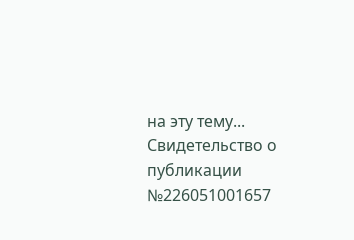на эту тему...
Свидетельство о публикации №226051001657